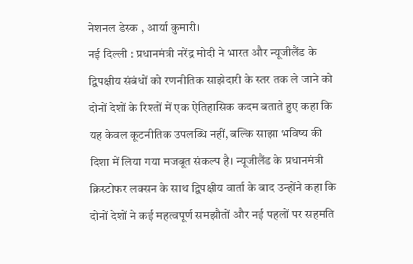नेशनल डेस्क , आर्या कुमारी।
नई दिल्ली : प्रधानमंत्री नरेंद्र मोदी ने भारत और न्यूजीलैंड के द्विपक्षीय संबंधों को रणनीतिक साझेदारी के स्तर तक ले जाने को दोनों देशों के रिश्तों में एक ऐतिहासिक कदम बताते हुए कहा कि यह केवल कूटनीतिक उपलब्धि नहीं, बल्कि साझा भविष्य की दिशा में लिया गया मजबूत संकल्प है। न्यूजीलैंड के प्रधानमंत्री क्रिस्टोफर लक्सन के साथ द्विपक्षीय वार्ता के बाद उन्होंने कहा कि दोनों देशों ने कई महत्वपूर्ण समझौतों और नई पहलों पर सहमति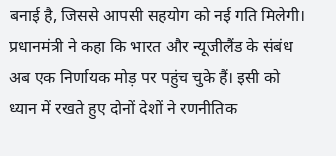बनाई है, जिससे आपसी सहयोग को नई गति मिलेगी।
प्रधानमंत्री ने कहा कि भारत और न्यूजीलैंड के संबंध अब एक निर्णायक मोड़ पर पहुंच चुके हैं। इसी को ध्यान में रखते हुए दोनों देशों ने रणनीतिक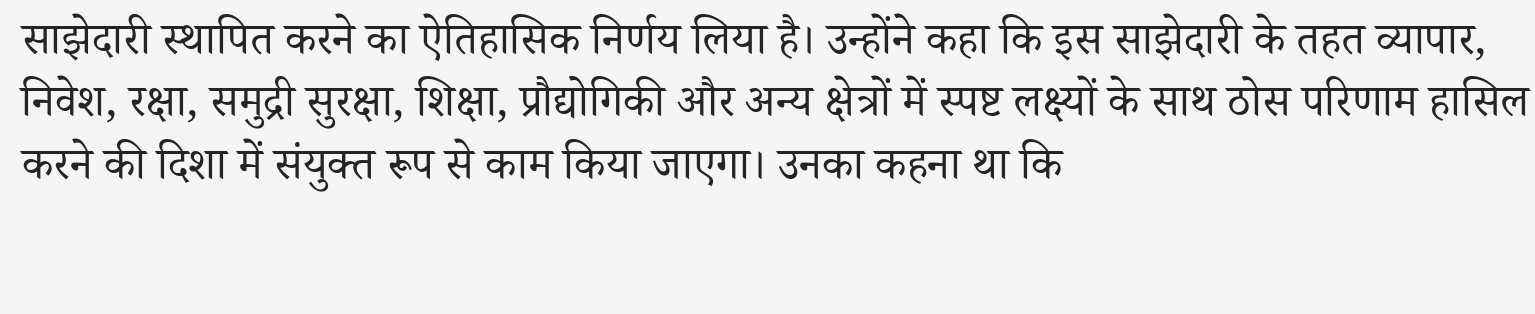साझेदारी स्थापित करने का ऐतिहासिक निर्णय लिया है। उन्होंने कहा कि इस साझेदारी के तहत व्यापार, निवेश, रक्षा, समुद्री सुरक्षा, शिक्षा, प्रौद्योगिकी और अन्य क्षेत्रों में स्पष्ट लक्ष्यों के साथ ठोस परिणाम हासिल करने की दिशा में संयुक्त रूप से काम किया जाएगा। उनका कहना था कि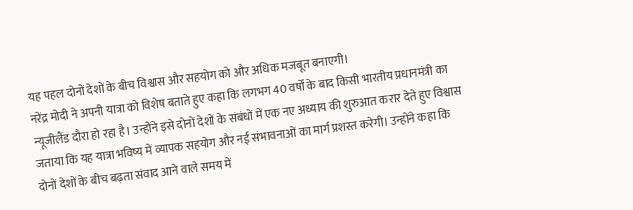यह पहल दोनों देशों के बीच विश्वास और सहयोग को और अधिक मजबूत बनाएगी।
नरेंद्र मोदी ने अपनी यात्रा को विशेष बताते हुए कहा कि लगभग 40 वर्षों के बाद किसी भारतीय प्रधानमंत्री का न्यूजीलैंड दौरा हो रहा है। उन्होंने इसे दोनों देशों के संबंधों में एक नए अध्याय की शुरुआत करार देते हुए विश्वास जताया कि यह यात्रा भविष्य में व्यापक सहयोग और नई संभावनाओं का मार्ग प्रशस्त करेगी। उन्होंने कहा कि दोनों देशों के बीच बढ़ता संवाद आने वाले समय में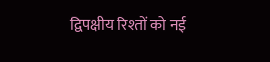द्विपक्षीय रिश्तों को नई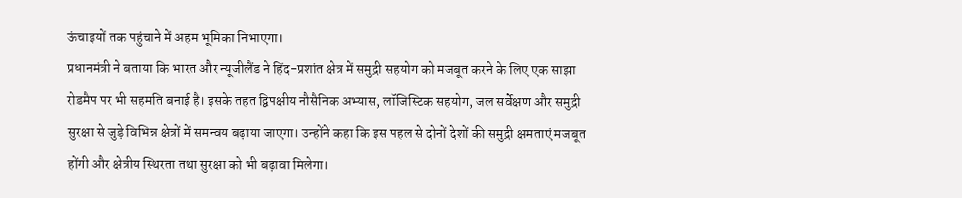ऊंचाइयों तक पहुंचाने में अहम भूमिका निभाएगा।
प्रधानमंत्री ने बताया कि भारत और न्यूजीलैंड ने हिंद-प्रशांत क्षेत्र में समुद्री सहयोग को मजबूत करने के लिए एक साझा रोडमैप पर भी सहमति बनाई है। इसके तहत द्विपक्षीय नौसैनिक अभ्यास, लॉजिस्टिक सहयोग, जल सर्वेक्षण और समुद्री सुरक्षा से जुड़े विभिन्न क्षेत्रों में समन्वय बढ़ाया जाएगा। उन्होंने कहा कि इस पहल से दोनों देशों की समुद्री क्षमताएं मजबूत होंगी और क्षेत्रीय स्थिरता तथा सुरक्षा को भी बढ़ावा मिलेगा।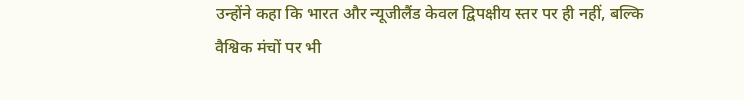उन्होंने कहा कि भारत और न्यूजीलैंड केवल द्विपक्षीय स्तर पर ही नहीं, बल्कि वैश्विक मंचों पर भी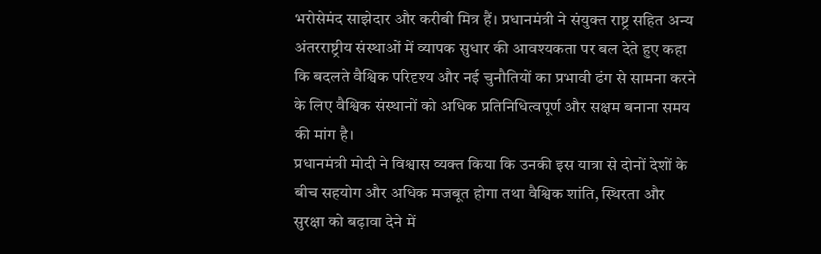भरोसेमंद साझेदार और करीबी मित्र हैं। प्रधानमंत्री ने संयुक्त राष्ट्र सहित अन्य अंतरराष्ट्रीय संस्थाओं में व्यापक सुधार की आवश्यकता पर बल देते हुए कहा कि बदलते वैश्विक परिदृश्य और नई चुनौतियों का प्रभावी ढंग से सामना करने के लिए वैश्विक संस्थानों को अधिक प्रतिनिधित्वपूर्ण और सक्षम बनाना समय की मांग है।
प्रधानमंत्री मोदी ने विश्वास व्यक्त किया कि उनकी इस यात्रा से दोनों देशों के बीच सहयोग और अधिक मजबूत होगा तथा वैश्विक शांति, स्थिरता और सुरक्षा को बढ़ावा देने में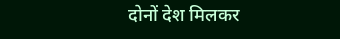दोनों देश मिलकर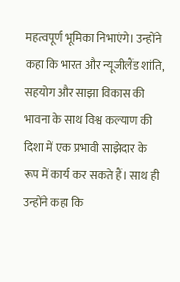महत्वपूर्ण भूमिका निभाएंगे। उन्होंने कहा कि भारत और न्यूजीलैंड शांति, सहयोग और साझा विकास की भावना के साथ विश्व कल्याण की दिशा में एक प्रभावी साझेदार के रूप में कार्य कर सकते हैं। साथ ही उन्होंने कहा कि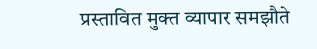प्रस्तावित मुक्त व्यापार समझौते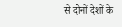से दोनों देशों के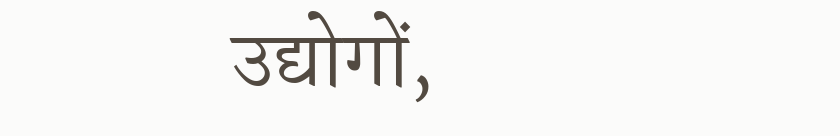उद्योगों,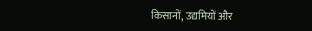किसानों, उद्यमियों और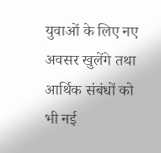युवाओं के लिए नए अवसर खुलेंगे तथा आर्थिक संबंधों को भी नई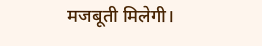मजबूती मिलेगी।